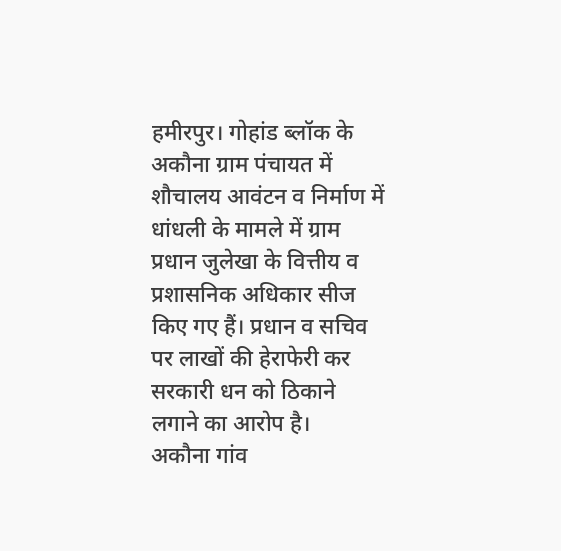हमीरपुर। गोहांड ब्लॉक के अकौना ग्राम पंचायत में शौचालय आवंटन व निर्माण में धांधली के मामले में ग्राम प्रधान जुलेखा के वित्तीय व प्रशासनिक अधिकार सीज किए गए हैं। प्रधान व सचिव पर लाखों की हेराफेरी कर सरकारी धन को ठिकाने लगाने का आरोप है।
अकौना गांव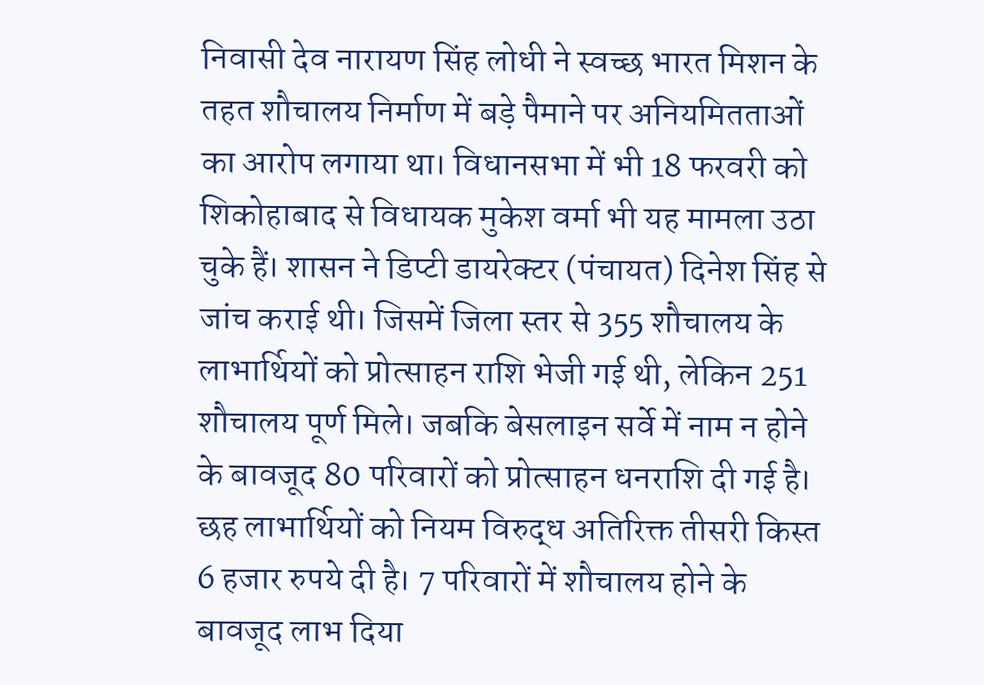निवासी देव नारायण सिंह लोधी ने स्वच्छ भारत मिशन के तहत शौचालय निर्माण में बड़े पैमाने पर अनियमितताओं का आरोप लगाया था। विधानसभा में भी 18 फरवरी को शिकोहाबाद से विधायक मुकेश वर्मा भी यह मामला उठा चुके हैं। शासन ने डिप्टी डायरेक्टर (पंचायत) दिनेश सिंह से जांच कराई थी। जिसमें जिला स्तर से 355 शौचालय के लाभार्थियों को प्रोत्साहन राशि भेजी गई थी, लेकिन 251 शौचालय पूर्ण मिले। जबकि बेसलाइन सर्वे में नाम न होने के बावजूद 80 परिवारों को प्रोत्साहन धनराशि दी गई है। छह लाभार्थियों को नियम विरुद्ध अतिरिक्त तीसरी किस्त 6 हजार रुपये दी है। 7 परिवारों में शौचालय होने के बावजूद लाभ दिया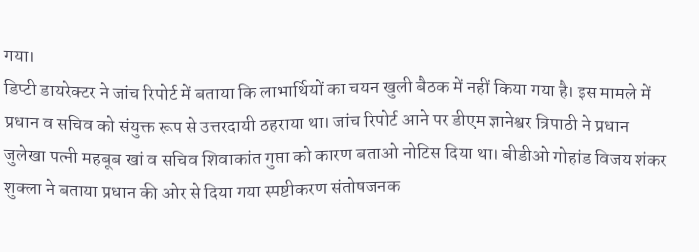गया।
डिप्टी डायरेक्टर ने जांच रिपोर्ट में बताया कि लाभार्थियों का चयन खुली बैठक में नहीं किया गया है। इस मामले में प्रधान व सचिव को संयुक्त रूप से उत्तरदायी ठहराया था। जांच रिपोर्ट आने पर डीएम ज्ञानेश्वर त्रिपाठी ने प्रधान जुलेखा पत्नी महबूब खां व सचिव शिवाकांत गुप्ता को कारण बताओ नोटिस दिया था। बीडीओ गोहांड विजय शंकर शुक्ला ने बताया प्रधान की ओर से दिया गया स्पष्टीकरण संतोषजनक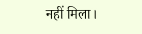नहीं मिला।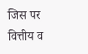जिस पर वित्तीय व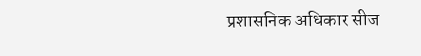प्रशासनिक अधिकार सीज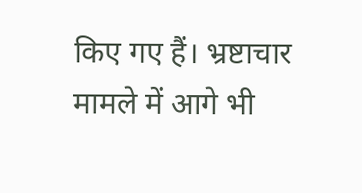किए गए हैं। भ्रष्टाचार मामले में आगे भी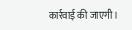कार्रवाई की जाएगी।